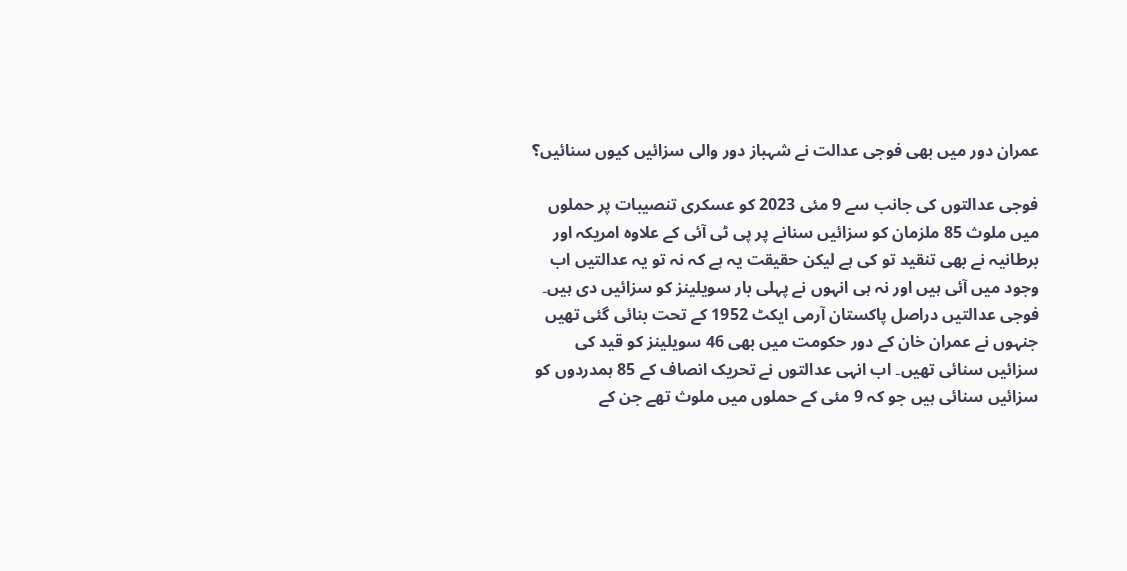عمران دور میں بھی فوجی عدالت نے شہباز دور والی سزائیں کیوں سنائیں؟

فوجی عدالتوں کی جانب سے 9 مئی 2023 کو عسکری تنصیبات پر حملوں میں ملوث 85 ملزمان کو سزائیں سنانے پر پی ٹی آئی کے علاوہ امریکہ اور برطانیہ نے بھی تنقید تو کی ہے لیکن حقیقت یہ ہے کہ نہ تو یہ عدالتیں اب وجود میں آئی ہیں اور نہ ہی انہوں نے پہلی بار سویلینز کو سزائیں دی ہیں۔ فوجی عدالتیں دراصل پاکستان آرمی ایکٹ 1952 کے تحت بنائی گئی تھیں جنہوں نے عمران خان کے دور حکومت میں بھی 46 سویلینز کو قید کی سزائیں سنائی تھیں۔ اب انہی عدالتوں نے تحریک انصاف کے 85 ہمدردوں کو سزائیں سنائی ہیں جو کہ 9 مئی کے حملوں میں ملوث تھے جن کے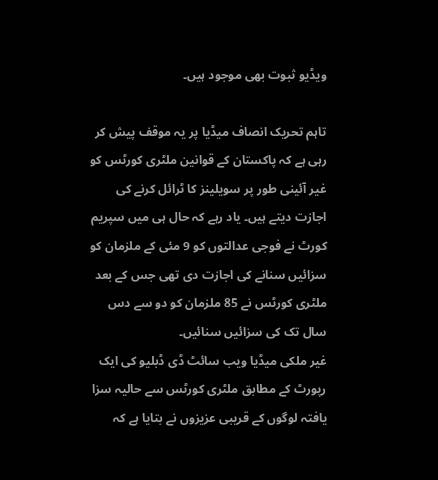ویڈیو ثبوت بھی موجود ہیں۔

تاہم تحریک انصاف میڈیا پر یہ موقف پیش کر رہی ہے کہ پاکستان کے قوانین ملٹری کورٹس کو غیر آئینی طور پر سویلینز کا ٹرائل کرنے کی اجازت دیتے ہیں۔ یاد رہے کہ حال ہی میں سپریم کورٹ نے فوجی عدالتوں کو 9 مئی کے ملزمان کو سزائیں سنانے کی اجازت دی تھی جس کے بعد ملٹری کورٹس نے 85 ملزمان کو دو سے دس سال تک کی سزائیں سنائیں۔
غیر ملکی میڈیا ویب سائٹ ڈی ڈبلیو کی ایک رپورٹ کے مطابق ملٹری کورٹس سے حالیہ سزا یافتہ لوگوں کے قریبی عزیزوں نے بتایا ہے کہ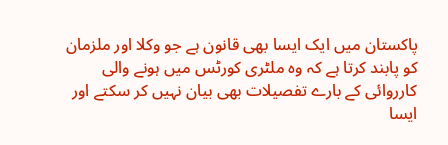پاکستان میں ایک ایسا بھی قانون ہے جو وکلا اور ملزمان کو پابند کرتا ہے کہ وہ ملٹری کورٹس میں ہونے والی کارروائی کے بارے تفصیلات بھی بیان نہیں کر سکتے اور ایسا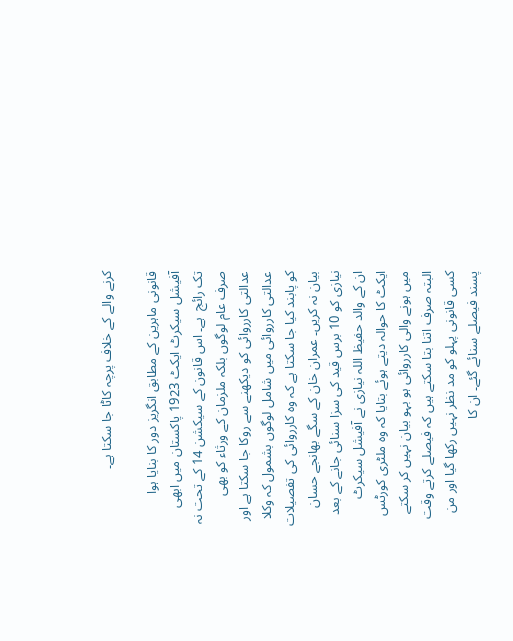کرنے والے کے خلاف پرچہ کاٹا جا سکتا ہے۔

قانونی ماہرین کے مطابق انگریز دور کا بنایا ہوا آفیشل سیکرٹ ایکٹ 1923 پاکستان میں ابھی تک رائج  ہے۔ اس قانون کے سیکشن 14 کے تحت نہ صرف عام لوگوں بلکہ ملزمان کے ورثاء کو بھی عدالتی کارروائی کو دیکھنے سے روکا جا سکتا ہے اور عدالتی کارروائی میں شامل لوگوں بشمول کہ وکلا کو پابند کیا جا سکتا ہے کہ وہ کارروائی کی تفصیلات بیان نہ کریں۔ عمران خان کے سگے بھانجے حسان نیازی کو 10 برس قید کی سزا سنائی جانے کے بعد ان کے والد حفیظ اللہ نیازی نے آفیشل سیکرٹ ایکٹ کا حوالہ دیتے ہوئے بتایا کہ وہ ملٹری کورٹس میں ہونے والی کارروائی ہو بہو بیان نہیں کر سکتے البتہ صرف اتنا بتا سکتے ہیں کہ فیصلے کرتے وقت کسی قانونی پہلو کو مد نظر نہیں رکھا گیا اور من پسند فیصلے سنائے گئے۔ ان کا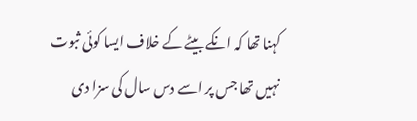کہنا تھا کہ انکے بیٹے کے خلاف ایسا کوئی ثبوت نہیں تھا جس پر اسے دس سال کی سزا دی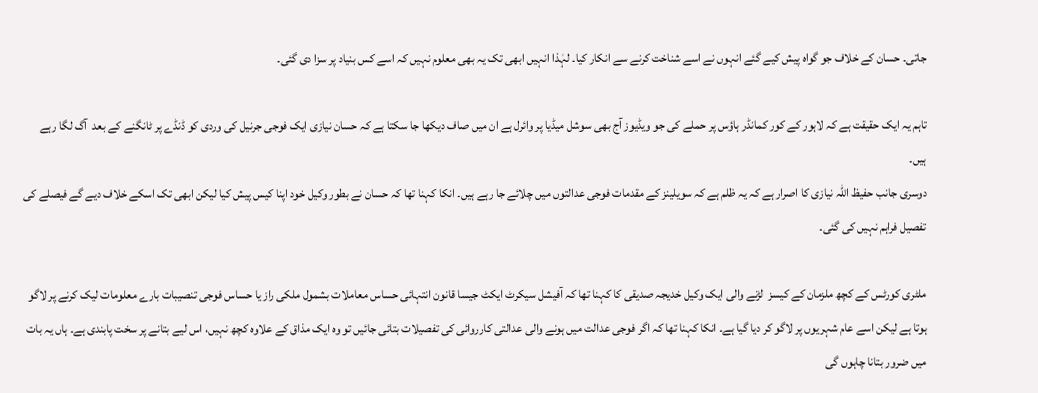جاتی۔ حسان کے خلاف جو گواہ پیش کیے گئے انہوں نے اسے شناخت کرنے سے انکار کیا۔ لہٰذا انہیں ابھی تک یہ بھی معلوم نہیں کہ اسے کس بنیاد پر سزا دی گئی۔

تاہم یہ ایک حقیقت ہے کہ لاہور کے کور کمانڈر ہاؤس پر حملے کی جو ویڈیوز آج بھی سوشل میڈیا پر وائرل ہے ان میں صاف دیکھا جا سکتا ہے کہ حسان نیازی ایک فوجی جرنیل کی وردی کو ڈنڈے پر ٹانگنے کے بعد  آگ لگا رہے ہیں۔
دوسری جانب حفیظ اللہ نیازی کا اصرار ہے کہ یہ ظلم ہے کہ سویلینز کے مقدمات فوجی عدالتوں میں چلائے جا رہے ہیں۔ انکا کہنا تھا کہ حسان نے بطور وکیل خود اپنا کیس پیش کیا لیکن ابھی تک اسکے خلاف دیے گے فیصلے کی تفصیل فراہم نہیں کی گئی۔

ملٹری کورٹس کے کچھ ملزمان کے کیسز  لڑنے والی ایک وکیل خدیجہ صدیقی کا کہنا تھا کہ آفیشل سیکرٹ ایکٹ جیسا قانون انتہائی حساس معاملات بشمول ملکی راز یا حساس فوجی تنصیبات بارے معلومات لیک کرنے پر لاگو ہوتا ہے لیکن اسے عام شہریوں پر لاگو کر دیا گیا ہے۔ انکا کہنا تھا کہ اگر فوجی عدالت میں ہونے والی عدالتی کارروائی کی تفصیلات بتائی جائیں تو وہ ایک مذاق کے علاوہ کچھ نہیں، اس لیے بتانے پر سخت پابندی ہے۔ ہاں یہ بات میں ضرور بتانا چاہوں گی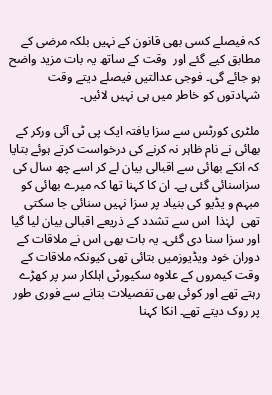کہ فیصلے کسی بھی قانون کے نہیں بلکہ مرضی کے مطابق کیے گئے اور  وقت کے ساتھ یہ بات مزید واضح ہو جائے گی۔ فوجی عدالتیں فیصلے دیتے وقت شہادتوں کو خاطر میں ہی نہیں لائیں۔

ملٹری کورٹس سے سزا یافتہ ایک پی ٹی آئی ورکر کے بھائی نے نام ظاہر نہ کرنے کی درخواست کرتے ہوئے بتایا کہ انکے بھائی سے اقبالی بیان لے کر اسے چھ سال کی سزاسنائی گئی ہے۔ ان کا کہنا تھا کہ میرے بھائی کو مبہم و یڈیو کی بنیاد پر سزا نہیں سنائی جا سکتی تھی  لہٰذا  اس سے تشدد کے ذریعے اقبالی بیان لیا گیا اور سزا سنا دی گئی۔ یہ بات بھی اس نے ملاقات کے دوران خود ویڈیوزمیں بتائی تھی کیونکہ ملاقات کے وقت کیمروں کے علاوہ سکیورٹی اہلکار سر پر کھڑے رہتے تھے اور کوئی بھی تفصیلات بتانے سے فوری طور پر روک دیتے تھے۔ انکا کہنا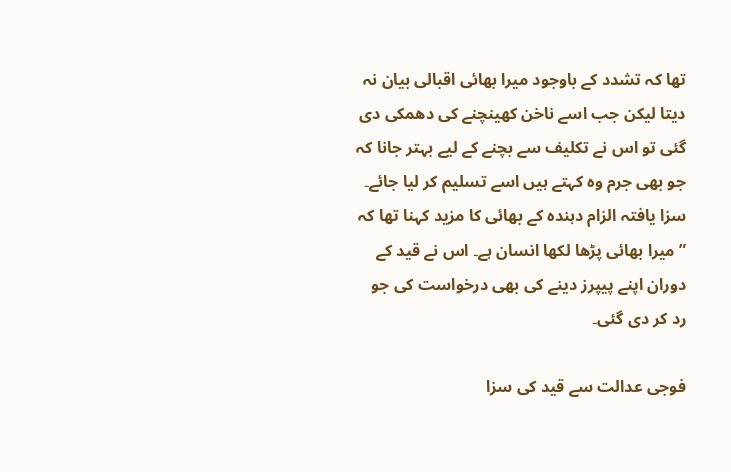تھا کہ تشدد کے باوجود میرا بھائی اقبالی بیان نہ دیتا لیکن جب اسے ناخن کھینچنے کی دھمکی دی گئی تو اس نے تکلیف سے بچنے کے لیے بہتر جانا کہ جو بھی جرم وہ کہتے ہیں اسے تسلیم کر لیا جائے۔ سزا یافتہ الزام دہندہ کے بھائی کا مزید کہنا تھا کہ ”میرا بھائی پڑھا لکھا انسان ہے۔ اس نے قید کے دوران اپنے پیپرز دینے کی بھی درخواست کی جو رد کر دی گئی۔

فوجی عدالت سے قید کی سزا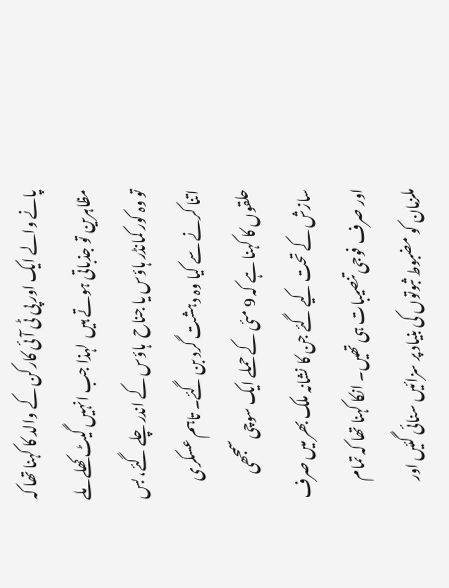پانے والے ایک اور پی ٹی آئی کارکن کے والد کا کہنا تھا کہ مظاہرین تو جذباتی ہوتے ہیں  لہذا جب انہیں گیٹ کھلے ملے تو وہ کور کمانڈر ہاؤس یا جناح  ہاؤس کے اندر چلے گئے، بس اتنا کرنے سے کیا وہ دہشت گرد بن گئے۔ تاہم عسکری حلقوں کا کہنا ہے کہ 9 مئی کے حملے ایک سوچی سمجھی سازش کے تحت کیے گئے جن کا نشانہ ملک بھر میں صرف اور صرف فوجی تنصیبات ہی تھیں۔ انکا کہنا تھا کہ تمام ملزمان کو مضبوط ثبوتوں کی بنیاد پر سزائیں سنائی گئیں اور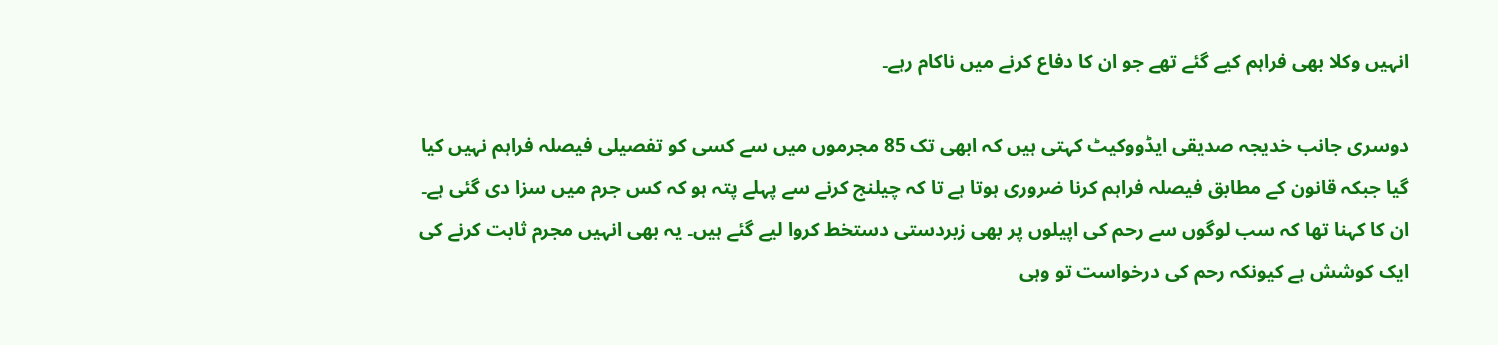انہیں وکلا بھی فراہم کیے گئے تھے جو ان کا دفاع کرنے میں ناکام رہے۔

دوسری جانب خدیجہ صدیقی ایڈووکیٹ کہتی ہیں کہ ابھی تک 85 مجرموں میں سے کسی کو تفصیلی فیصلہ فراہم نہیں کیا گیا جبکہ قانون کے مطابق فیصلہ فراہم کرنا ضروری ہوتا ہے تا کہ چیلنج کرنے سے پہلے پتہ ہو کہ کس جرم میں سزا دی گئی ہے۔ ان کا کہنا تھا کہ سب لوگوں سے رحم کی اپیلوں پر بھی زبردستی دستخط کروا لیے گئے ہیں۔ یہ بھی انہیں مجرم ثابت کرنے کی ایک کوشش ہے کیونکہ رحم کی درخواست تو وہی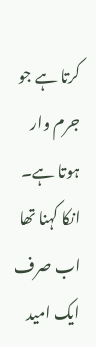کرتا ہے جو جرم وار ہوتا ہے۔ انکا کہنا تھا اب صرف ایک امید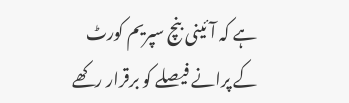ہے کہ آئینی بنچ سپریم کورٹ کے پرانے فیصلے کو برقرار رکھے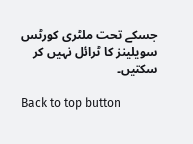جسکے تحت ملٹری کورٹس سویلینز کا ٹرائل نہیں کر سکتیں۔

Back to top button